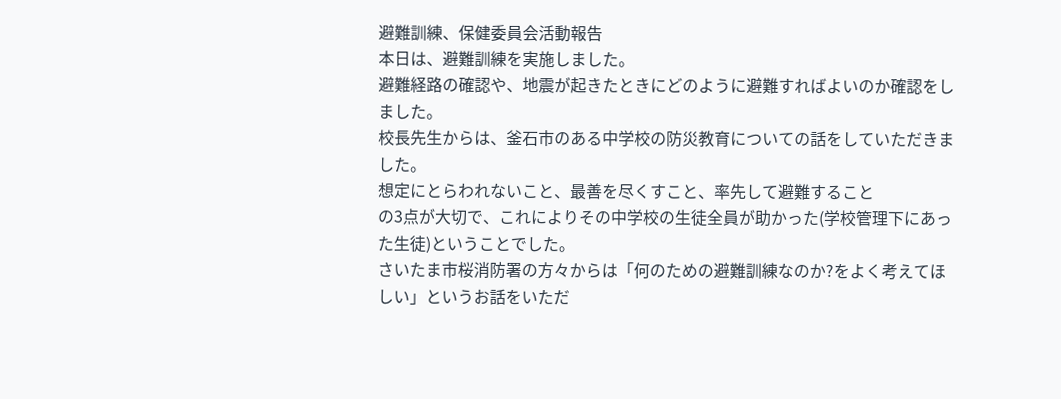避難訓練、保健委員会活動報告
本日は、避難訓練を実施しました。
避難経路の確認や、地震が起きたときにどのように避難すればよいのか確認をしました。
校長先生からは、釜石市のある中学校の防災教育についての話をしていただきました。
想定にとらわれないこと、最善を尽くすこと、率先して避難すること
の3点が大切で、これによりその中学校の生徒全員が助かった(学校管理下にあった生徒)ということでした。
さいたま市桜消防署の方々からは「何のための避難訓練なのか?をよく考えてほしい」というお話をいただ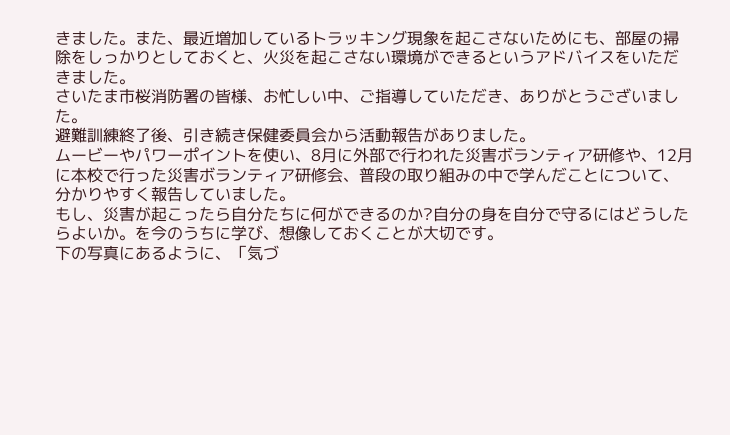きました。また、最近増加しているトラッキング現象を起こさないためにも、部屋の掃除をしっかりとしておくと、火災を起こさない環境ができるというアドバイスをいただきました。
さいたま市桜消防署の皆様、お忙しい中、ご指導していただき、ありがとうございました。
避難訓練終了後、引き続き保健委員会から活動報告がありました。
ムービーやパワーポイントを使い、8月に外部で行われた災害ボランティア研修や、12月に本校で行った災害ボランティア研修会、普段の取り組みの中で学んだことについて、分かりやすく報告していました。
もし、災害が起こったら自分たちに何ができるのか?自分の身を自分で守るにはどうしたらよいか。を今のうちに学び、想像しておくことが大切です。
下の写真にあるように、「気づ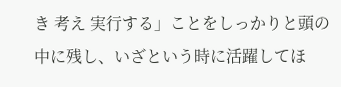き 考え 実行する」ことをしっかりと頭の中に残し、いざという時に活躍してほ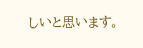しいと思います。